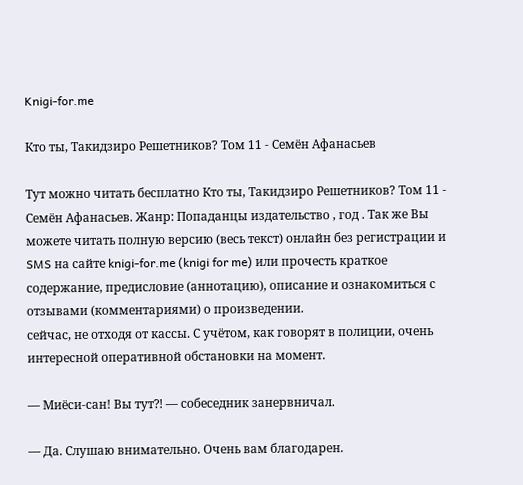Knigi-for.me

Кто ты, Такидзиро Решетников? Том 11 - Семён Афанасьев

Тут можно читать бесплатно Кто ты, Такидзиро Решетников? Том 11 - Семён Афанасьев. Жанр: Попаданцы издательство , год . Так же Вы можете читать полную версию (весь текст) онлайн без регистрации и SMS на сайте knigi-for.me (knigi for me) или прочесть краткое содержание, предисловие (аннотацию), описание и ознакомиться с отзывами (комментариями) о произведении.
сейчас, не отходя от кассы. С учётом, как говорят в полиции, очень интересной оперативной обстановки на момент.

— Миёси-сан! Вы тут⁈ — собеседник занервничал.

— Да. Слушаю внимательно. Очень вам благодарен.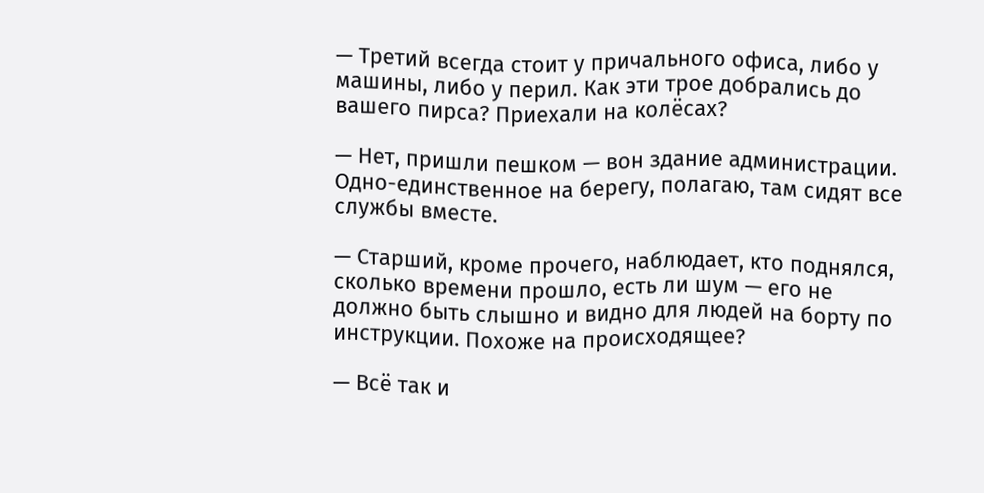— Третий всегда стоит у причального офиса, либо у машины, либо у перил. Как эти трое добрались до вашего пирса? Приехали на колёсах?

— Нет, пришли пешком — вон здание администрации. Одно-единственное на берегу, полагаю, там сидят все службы вместе.

— Старший, кроме прочего, наблюдает, кто поднялся, сколько времени прошло, есть ли шум — его не должно быть слышно и видно для людей на борту по инструкции. Похоже на происходящее?

— Всё так и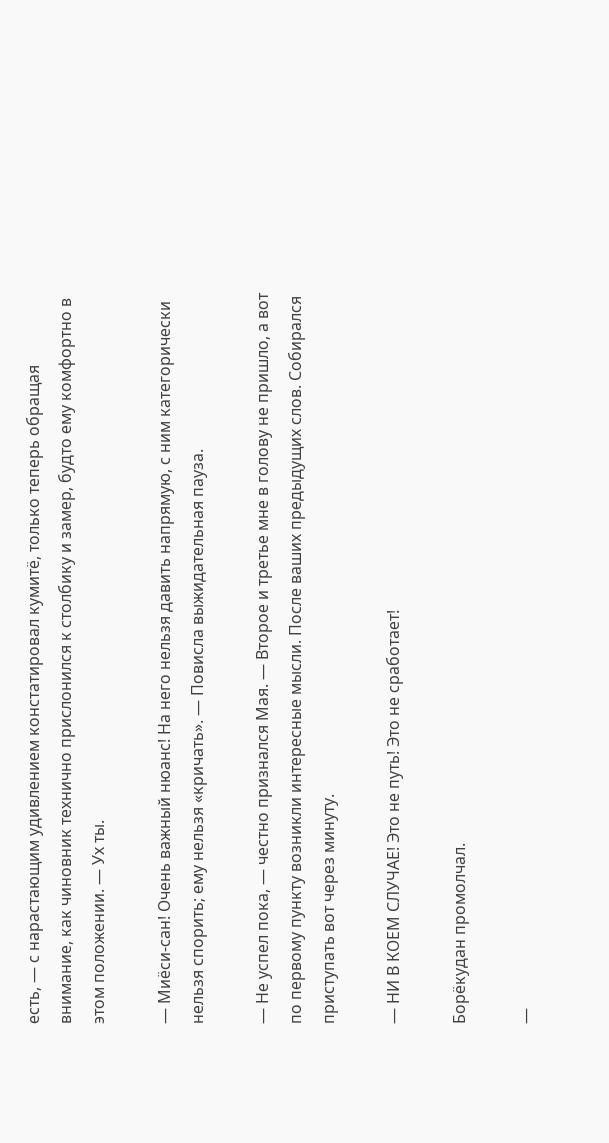есть, — с нарастающим удивлением констатировал кумитё, только теперь обращая внимание, как чиновник технично прислонился к столбику и замер, будто ему комфортно в этом положении. — Ух ты.

— Миёси-сан! Очень важный нюанс! На него нельзя давить напрямую, с ним категорически нельзя спорить; ему нельзя «кричать». — Повисла выжидательная пауза.

— Не успел пока, — честно признался Мая. — Второе и третье мне в голову не пришло, а вот по первому пункту возникли интересные мысли. После ваших предыдущих слов. Собирался приступать вот через минуту.

— НИ В КОЕМ СЛУЧАЕ! Это не путь! Это не сработает!

Борёкудан промолчал.

—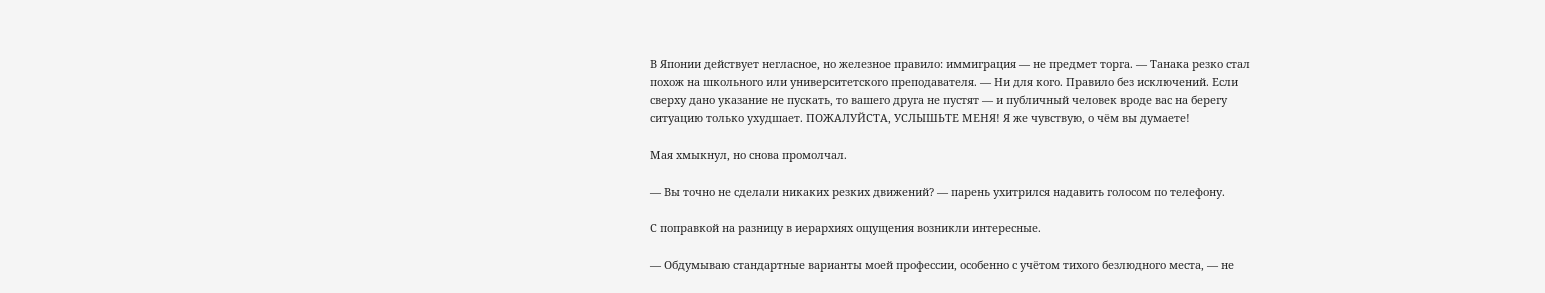В Японии действует негласное, но железное правило: иммиграция — не предмет торга. — Танака резко стал похож на школьного или университетского преподавателя. — Ни для кого. Правило без исключений. Если сверху дано указание не пускать, то вашего друга не пустят — и публичный человек вроде вас на берегу ситуацию только ухудшает. ПОЖАЛУЙСТА, УСЛЫШЬТЕ МЕНЯ! Я же чувствую, о чём вы думаете!

Мая хмыкнул, но снова промолчал.

— Вы точно не сделали никаких резких движений? — парень ухитрился надавить голосом по телефону.

С поправкой на разницу в иерархиях ощущения возникли интересные.

— Обдумываю стандартные варианты моей профессии, особенно с учётом тихого безлюдного места, — не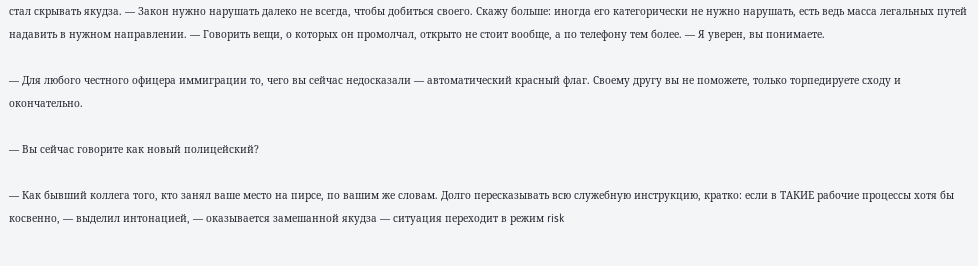стал скрывать якудза. — Закон нужно нарушать далеко не всегда, чтобы добиться своего. Скажу больше: иногда его категорически не нужно нарушать, есть ведь масса легальных путей надавить в нужном направлении. — Говорить вещи, о которых он промолчал, открыто не стоит вообще, а по телефону тем более. — Я уверен, вы понимаете.

— Для любого честного офицера иммиграции то, чего вы сейчас недосказали — автоматический красный флаг. Своему другу вы не поможете, только торпедируете сходу и окончательно.

— Вы сейчас говорите как новый полицейский?

— Как бывший коллега того, кто занял ваше место на пирсе, по вашим же словам. Долго пересказывать всю служебную инструкцию, кратко: если в ТАКИЕ рабочие процессы хотя бы косвенно, — выделил интонацией, — оказывается замешанной якудза — ситуация переходит в режим risk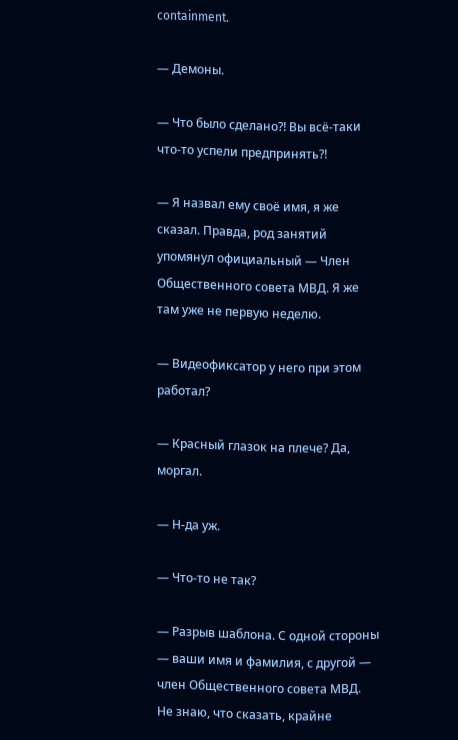containment.

— Демоны.

— Что было сделано⁈ Вы всё-таки что-то успели предпринять⁈

— Я назвал ему своё имя, я же сказал. Правда, род занятий упомянул официальный — Член Общественного совета МВД. Я же там уже не первую неделю.

— Видеофиксатор у него при этом работал?

— Красный глазок на плече? Да, моргал.

— Н-да уж.

— Что-то не так?

— Разрыв шаблона. С одной стороны — ваши имя и фамилия, с другой — член Общественного совета МВД. Не знаю, что сказать, крайне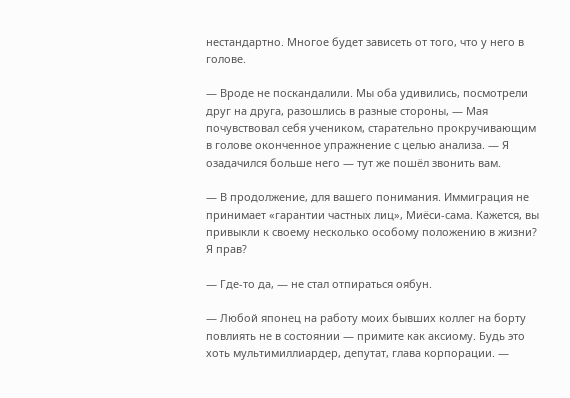нестандартно. Многое будет зависеть от того, что у него в голове.

— Вроде не поскандалили. Мы оба удивились, посмотрели друг на друга, разошлись в разные стороны, — Мая почувствовал себя учеником, старательно прокручивающим в голове оконченное упражнение с целью анализа. — Я озадачился больше него — тут же пошёл звонить вам.

— В продолжение, для вашего понимания. Иммиграция не принимает «гарантии частных лиц», Миёси-сама. Кажется, вы привыкли к своему несколько особому положению в жизни? Я прав?

— Где-то да, — не стал отпираться оябун.

— Любой японец на работу моих бывших коллег на борту повлиять не в состоянии — примите как аксиому. Будь это хоть мультимиллиардер, депутат, глава корпорации. —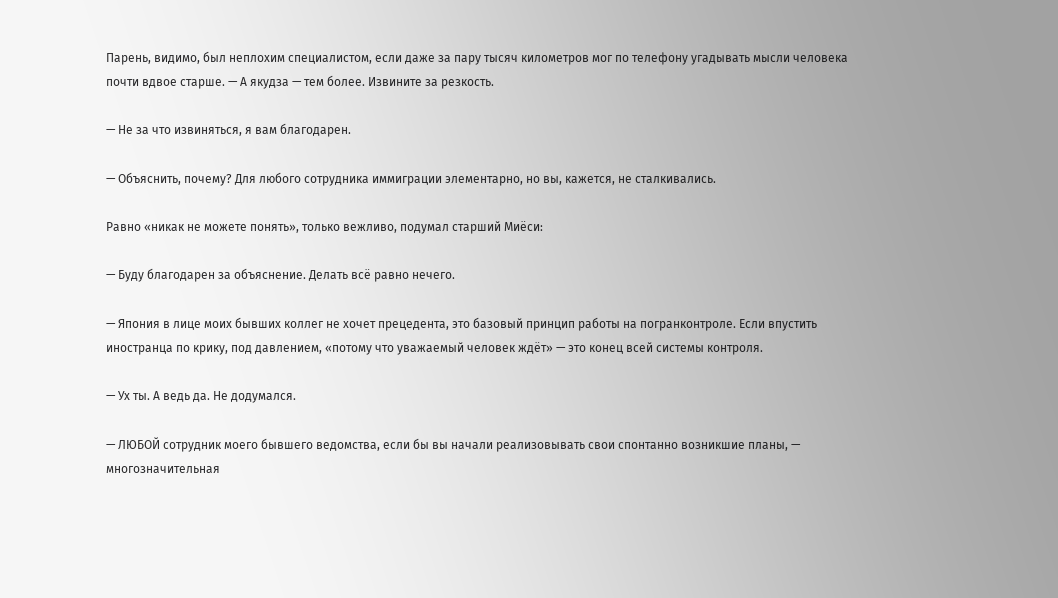Парень, видимо, был неплохим специалистом, если даже за пару тысяч километров мог по телефону угадывать мысли человека почти вдвое старше. — А якудза — тем более. Извините за резкость.

— Не за что извиняться, я вам благодарен.

— Объяснить, почему? Для любого сотрудника иммиграции элементарно, но вы, кажется, не сталкивались.

Равно «никак не можете понять», только вежливо, подумал старший Миёси:

— Буду благодарен за объяснение. Делать всё равно нечего.

— Япония в лице моих бывших коллег не хочет прецедента, это базовый принцип работы на погранконтроле. Если впустить иностранца по крику, под давлением, «потому что уважаемый человек ждёт» — это конец всей системы контроля.

— Ух ты. А ведь да. Не додумался.

— ЛЮБОЙ сотрудник моего бывшего ведомства, если бы вы начали реализовывать свои спонтанно возникшие планы, — многозначительная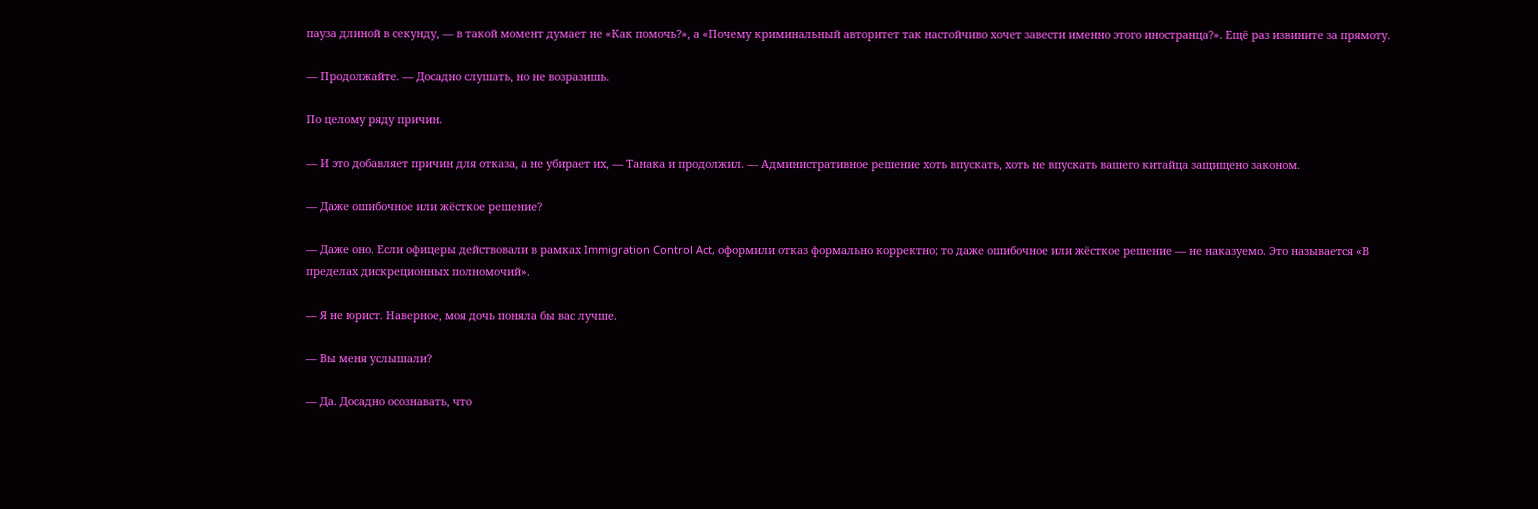пауза длиной в секунду, — в такой момент думает не «Как помочь?», а «Почему криминальный авторитет так настойчиво хочет завести именно этого иностранца?». Ещё раз извините за прямоту.

— Продолжайте. — Досадно слушать, но не возразишь.

По целому ряду причин.

— И это добавляет причин для отказа, а не убирает их, — Танака и продолжил. — Административное решение хоть впускать, хоть не впускать вашего китайца защищено законом.

— Даже ошибочное или жёсткое решение?

— Даже оно. Если офицеры действовали в рамках Immigration Control Act, оформили отказ формально корректно; то даже ошибочное или жёсткое решение — не наказуемо. Это называется «В пределах дискреционных полномочий».

— Я не юрист. Наверное, моя дочь поняла бы вас лучше.

— Вы меня услышали?

— Да. Досадно осознавать, что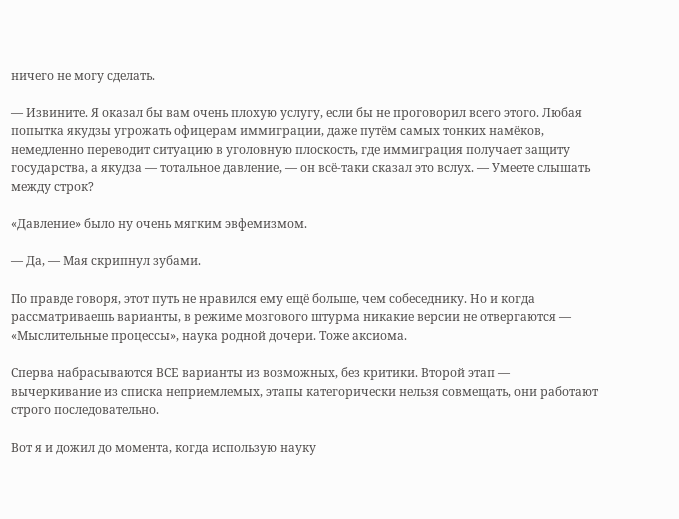ничего не могу сделать.

— Извините. Я оказал бы вам очень плохую услугу, если бы не проговорил всего этого. Любая попытка якудзы угрожать офицерам иммиграции, даже путём самых тонких намёков, немедленно переводит ситуацию в уголовную плоскость, где иммиграция получает защиту государства, а якудза — тотальное давление, — он всё-таки сказал это вслух. — Умеете слышать между строк?

«Давление» было ну очень мягким эвфемизмом.

— Да, — Мая скрипнул зубами.

По правде говоря, этот путь не нравился ему ещё больше, чем собеседнику. Но и когда рассматриваешь варианты, в режиме мозгового штурма никакие версии не отвергаются — «Мыслительные процессы», наука родной дочери. Тоже аксиома.

Сперва набрасываются ВСЕ варианты из возможных, без критики. Второй этап — вычеркивание из списка неприемлемых, этапы категорически нельзя совмещать, они работают строго последовательно.

Вот я и дожил до момента, когда использую науку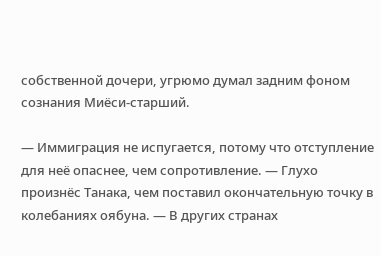собственной дочери, угрюмо думал задним фоном сознания Миёси-старший.

— Иммиграция не испугается, потому что отступление для неё опаснее, чем сопротивление. — Глухо произнёс Танака, чем поставил окончательную точку в колебаниях оябуна. — В других странах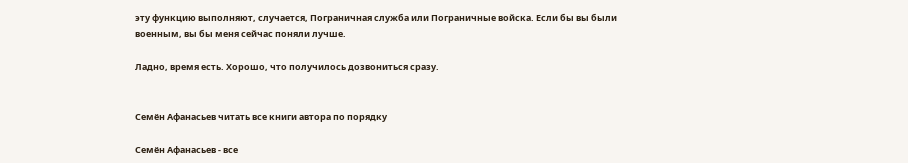эту функцию выполняют, случается, Пограничная служба или Пограничные войска. Если бы вы были военным, вы бы меня сейчас поняли лучше.

Ладно, время есть. Хорошо, что получилось дозвониться сразу.


Семён Афанасьев читать все книги автора по порядку

Семён Афанасьев - все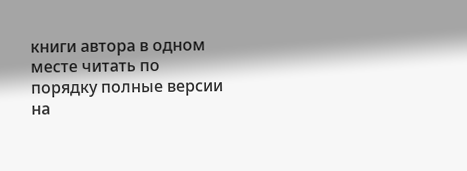книги автора в одном месте читать по порядку полные версии на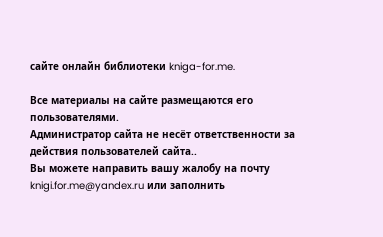сайте онлайн библиотеки kniga-for.me.

Все материалы на сайте размещаются его пользователями.
Администратор сайта не несёт ответственности за действия пользователей сайта..
Вы можете направить вашу жалобу на почту knigi.for.me@yandex.ru или заполнить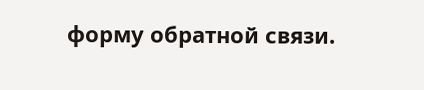форму обратной связи.